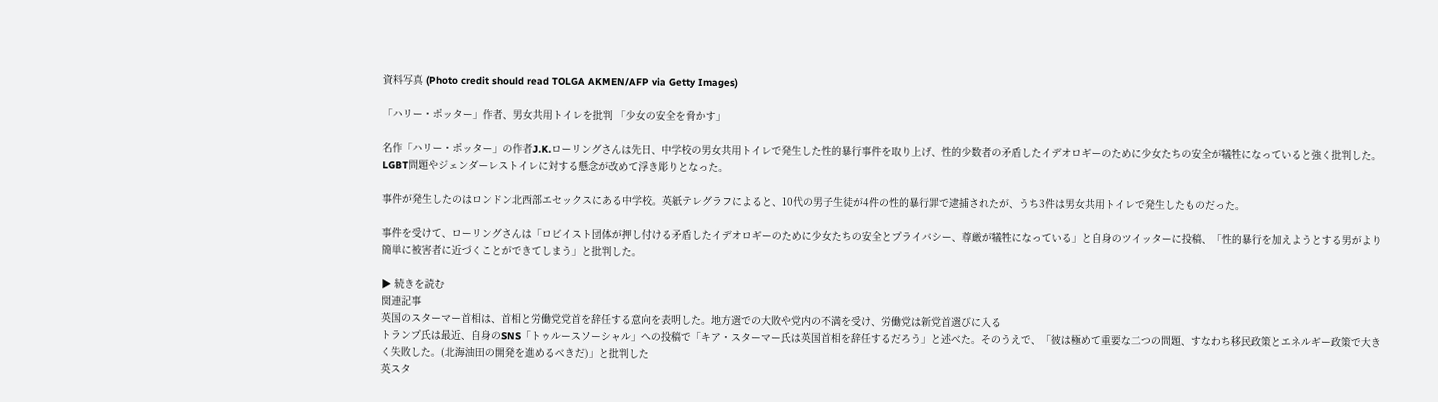資料写真 (Photo credit should read TOLGA AKMEN/AFP via Getty Images)

「ハリー・ポッター」作者、男女共用トイレを批判 「少女の安全を脅かす」

名作「ハリー・ポッター」の作者J.K.ローリングさんは先日、中学校の男女共用トイレで発生した性的暴行事件を取り上げ、性的少数者の矛盾したイデオロギーのために少女たちの安全が犠牲になっていると強く批判した。LGBT問題やジェンダーレストイレに対する懸念が改めて浮き彫りとなった。

事件が発生したのはロンドン北西部エセックスにある中学校。英紙テレグラフによると、10代の男子生徒が4件の性的暴行罪で逮捕されたが、うち3件は男女共用トイレで発生したものだった。

事件を受けて、ローリングさんは「ロビイスト団体が押し付ける矛盾したイデオロギーのために少女たちの安全とプライバシー、尊厳が犠牲になっている」と自身のツイッターに投稿、「性的暴行を加えようとする男がより簡単に被害者に近づくことができてしまう」と批判した。

▶ 続きを読む
関連記事
英国のスターマー首相は、首相と労働党党首を辞任する意向を表明した。地方選での大敗や党内の不満を受け、労働党は新党首選びに入る
トランプ氏は最近、自身のSNS「トゥルースソーシャル」への投稿で「キア・スターマー氏は英国首相を辞任するだろう」と述べた。そのうえで、「彼は極めて重要な二つの問題、すなわち移民政策とエネルギー政策で大きく失敗した。(北海油田の開発を進めるべきだ)」と批判した
英スタ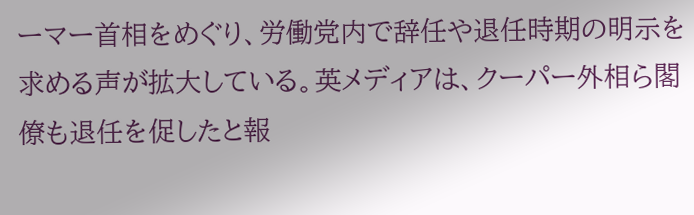ーマー首相をめぐり、労働党内で辞任や退任時期の明示を求める声が拡大している。英メディアは、クーパー外相ら閣僚も退任を促したと報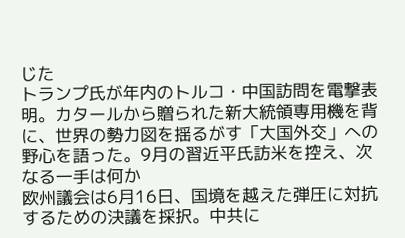じた
トランプ氏が年内のトルコ・中国訪問を電撃表明。カタールから贈られた新大統領専用機を背に、世界の勢力図を揺るがす「大国外交」への野心を語った。9月の習近平氏訪米を控え、次なる一手は何か
欧州議会は6月16日、国境を越えた弾圧に対抗するための決議を採択。中共に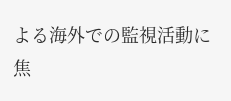よる海外での監視活動に焦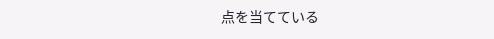点を当てている